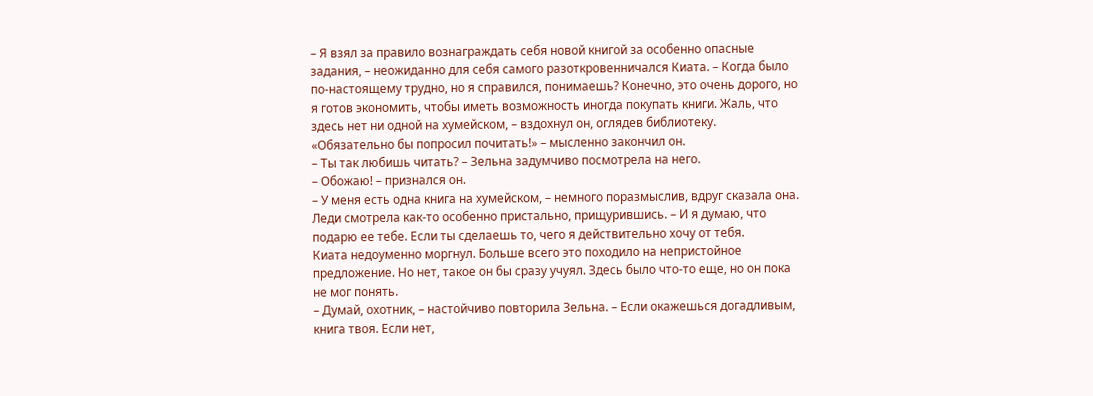– Я взял за правило вознаграждать себя новой книгой за особенно опасные задания, – неожиданно для себя самого разоткровенничался Киата. – Когда было по-настоящему трудно, но я справился, понимаешь? Конечно, это очень дорого, но я готов экономить, чтобы иметь возможность иногда покупать книги. Жаль, что здесь нет ни одной на хумейском, – вздохнул он, оглядев библиотеку. «Обязательно бы попросил почитать!» – мысленно закончил он.
– Ты так любишь читать? – Зельна задумчиво посмотрела на него.
– Обожаю! – признался он.
– У меня есть одна книга на хумейском, – немного поразмыслив, вдруг сказала она. Леди смотрела как-то особенно пристально, прищурившись. – И я думаю, что подарю ее тебе. Если ты сделаешь то, чего я действительно хочу от тебя.
Киата недоуменно моргнул. Больше всего это походило на непристойное предложение. Но нет, такое он бы сразу учуял. Здесь было что-то еще, но он пока не мог понять.
– Думай, охотник, – настойчиво повторила Зельна. – Если окажешься догадливым, книга твоя. Если нет,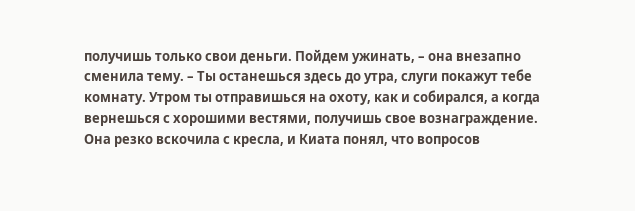получишь только свои деньги. Пойдем ужинать, – она внезапно сменила тему. – Ты останешься здесь до утра, слуги покажут тебе комнату. Утром ты отправишься на охоту, как и собирался, а когда вернешься с хорошими вестями, получишь свое вознаграждение.
Она резко вскочила с кресла, и Киата понял, что вопросов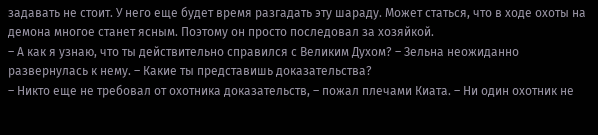задавать не стоит. У него еще будет время разгадать эту шараду. Может статься, что в ходе охоты на демона многое станет ясным. Поэтому он просто последовал за хозяйкой.
– А как я узнаю, что ты действительно справился с Великим Духом? – Зельна неожиданно развернулась к нему. – Какие ты представишь доказательства?
– Никто еще не требовал от охотника доказательств, – пожал плечами Киата. – Ни один охотник не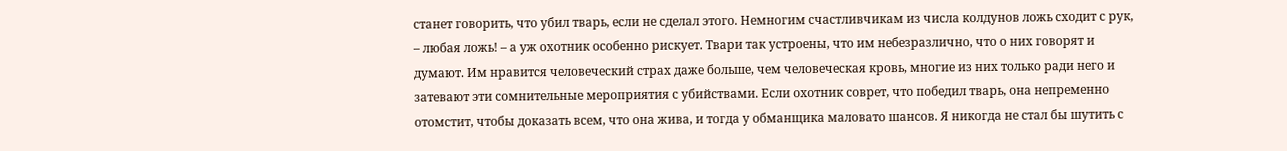станет говорить, что убил тварь, если не сделал этого. Немногим счастливчикам из числа колдунов ложь сходит с рук, – любая ложь! – а уж охотник особенно рискует. Твари так устроены, что им небезразлично, что о них говорят и думают. Им нравится человеческий страх даже больше, чем человеческая кровь, многие из них только ради него и затевают эти сомнительные мероприятия с убийствами. Если охотник соврет, что победил тварь, она непременно отомстит, чтобы доказать всем, что она жива, и тогда у обманщика маловато шансов. Я никогда не стал бы шутить с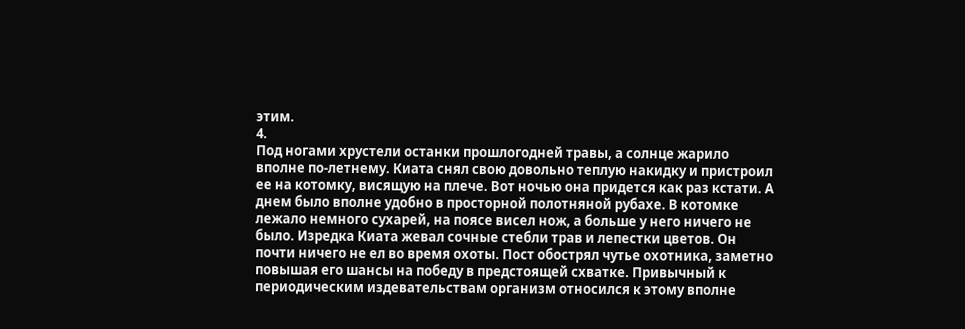этим.
4.
Под ногами хрустели останки прошлогодней травы, а солнце жарило вполне по-летнему. Киата снял свою довольно теплую накидку и пристроил ее на котомку, висящую на плече. Вот ночью она придется как раз кстати. А днем было вполне удобно в просторной полотняной рубахе. В котомке лежало немного сухарей, на поясе висел нож, а больше у него ничего не было. Изредка Киата жевал сочные стебли трав и лепестки цветов. Он почти ничего не ел во время охоты. Пост обострял чутье охотника, заметно повышая его шансы на победу в предстоящей схватке. Привычный к периодическим издевательствам организм относился к этому вполне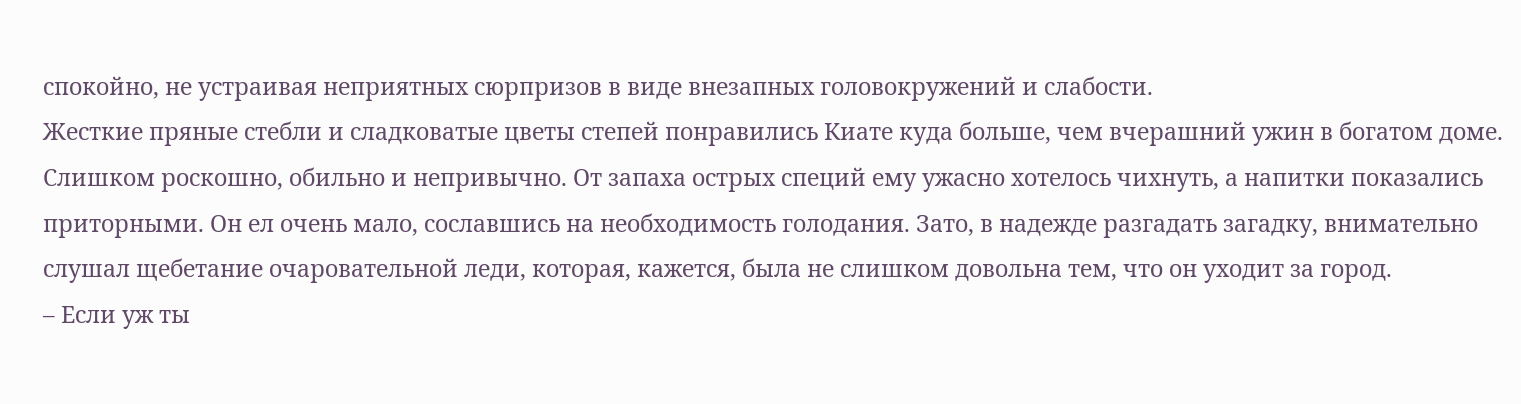спокойно, не устраивая неприятных сюрпризов в виде внезапных головокружений и слабости.
Жесткие пряные стебли и сладковатые цветы степей понравились Киате куда больше, чем вчерашний ужин в богатом доме. Слишком роскошно, обильно и непривычно. От запаха острых специй ему ужасно хотелось чихнуть, а напитки показались приторными. Он ел очень мало, сославшись на необходимость голодания. Зато, в надежде разгадать загадку, внимательно слушал щебетание очаровательной леди, которая, кажется, была не слишком довольна тем, что он уходит за город.
– Если уж ты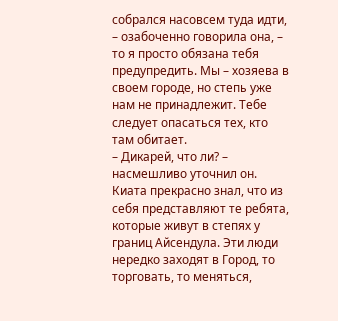собрался насовсем туда идти, – озабоченно говорила она, – то я просто обязана тебя предупредить. Мы – хозяева в своем городе, но степь уже нам не принадлежит. Тебе следует опасаться тех, кто там обитает.
– Дикарей, что ли? – насмешливо уточнил он. Киата прекрасно знал, что из себя представляют те ребята, которые живут в степях у границ Айсендула. Эти люди нередко заходят в Город, то торговать, то меняться,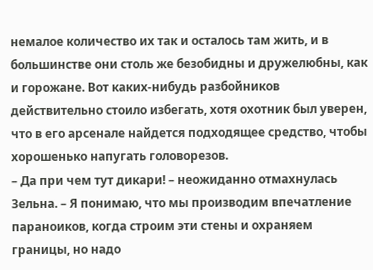немалое количество их так и осталось там жить, и в большинстве они столь же безобидны и дружелюбны, как и горожане. Вот каких-нибудь разбойников действительно стоило избегать, хотя охотник был уверен, что в его арсенале найдется подходящее средство, чтобы хорошенько напугать головорезов.
– Да при чем тут дикари! – неожиданно отмахнулась Зельна. – Я понимаю, что мы производим впечатление параноиков, когда строим эти стены и охраняем границы, но надо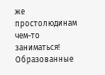же простолюдинам чем-то заниматься! Образованные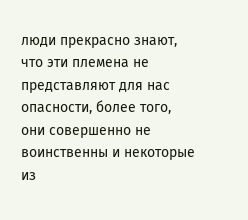люди прекрасно знают, что эти племена не представляют для нас опасности, более того, они совершенно не воинственны и некоторые из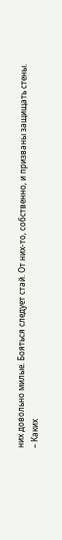них довольно милые. Бояться следует стай. От них-то, собственно, и призваны защищать стены.
– Каких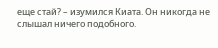еще стай? – изумился Киата. Он никогда не слышал ничего подобного.